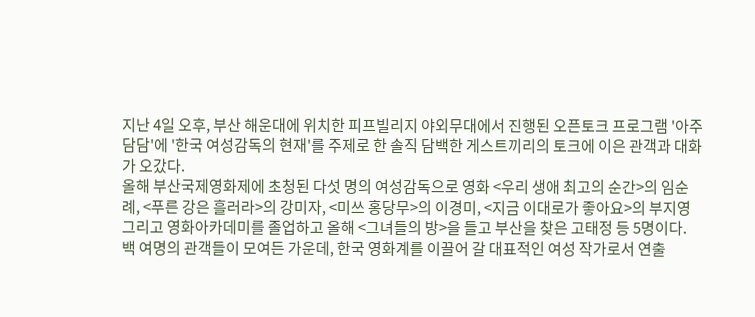지난 4일 오후, 부산 해운대에 위치한 피프빌리지 야외무대에서 진행된 오픈토크 프로그램 '아주담담'에 '한국 여성감독의 현재'를 주제로 한 솔직 담백한 게스트끼리의 토크에 이은 관객과 대화가 오갔다.
올해 부산국제영화제에 초청된 다섯 명의 여성감독으로 영화 <우리 생애 최고의 순간>의 임순례, <푸른 강은 흘러라>의 강미자, <미쓰 홍당무>의 이경미, <지금 이대로가 좋아요>의 부지영 그리고 영화아카데미를 졸업하고 올해 <그녀들의 방>을 들고 부산을 찾은 고태정 등 5명이다.
백 여명의 관객들이 모여든 가운데, 한국 영화계를 이끌어 갈 대표적인 여성 작가로서 연출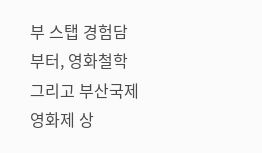부 스탭 경험담부터, 영화철학 그리고 부산국제영화제 상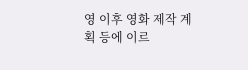영 이후 영화 제작 계획 등에 이르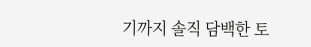기까지 솔직 담백한 토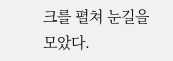크를 펼쳐 눈길을 모았다.